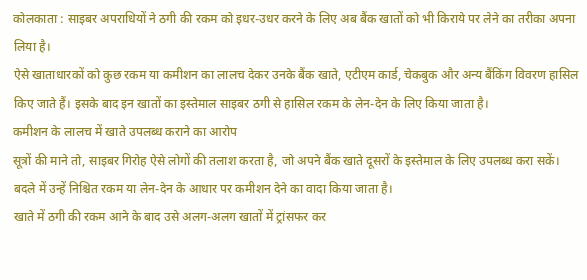कोलकाता : साइबर अपराधियों ने ठगी की रकम को इधर-उधर करने के लिए अब बैंक खातों को भी किराये पर लेने का तरीका अपना लिया है।
ऐसे खाताधारकों को कुछ रकम या कमीशन का लालच देकर उनके बैंक खाते, एटीएम कार्ड, चेकबुक और अन्य बैंकिंग विवरण हासिल किए जाते हैं। इसके बाद इन खातों का इस्तेमाल साइबर ठगी से हासिल रकम के लेन-देन के लिए किया जाता है।
कमीशन के लालच में खाते उपलब्ध कराने का आरोप
सूत्रों की माने तो, साइबर गिरोह ऐसे लोगों की तलाश करता है, जो अपने बैंक खाते दूसरों के इस्तेमाल के लिए उपलब्ध करा सकें। बदले में उन्हें निश्चित रकम या लेन-देन के आधार पर कमीशन देने का वादा किया जाता है।
खाते में ठगी की रकम आने के बाद उसे अलग-अलग खातों में ट्रांसफर कर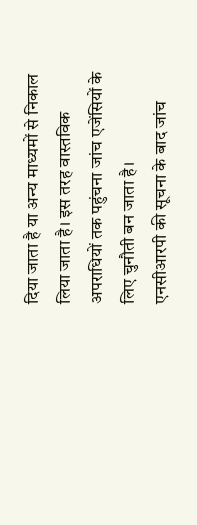दिया जाता है या अन्य माध्यमों से निकाल लिया जाता है। इस तरह वास्तविक अपराधियों तक पहुंचना जांच एजेंसियों के लिए चुनौती बन जाता है।
एनसीआरपी की सूचना के बाद जांच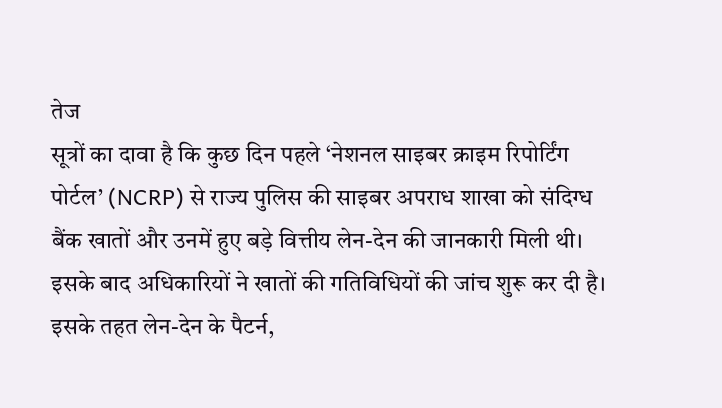तेज
सूत्रों का दावा है कि कुछ दिन पहले ‘नेशनल साइबर क्राइम रिपोर्टिंग पोर्टल’ (NCRP) से राज्य पुलिस की साइबर अपराध शाखा को संदिग्ध बैंक खातों और उनमें हुए बड़े वित्तीय लेन-देन की जानकारी मिली थी। इसके बाद अधिकारियों ने खातों की गतिविधियों की जांच शुरू कर दी है।
इसके तहत लेन-देन के पैटर्न,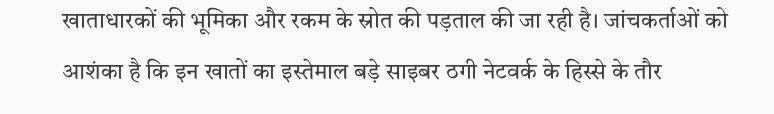खाताधारकों की भूमिका और रकम के स्रोत की पड़ताल की जा रही है। जांचकर्ताओं को आशंका है कि इन खातों का इस्तेमाल बड़े साइबर ठगी नेटवर्क के हिस्से के तौर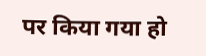पर किया गया हो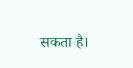सकता है।